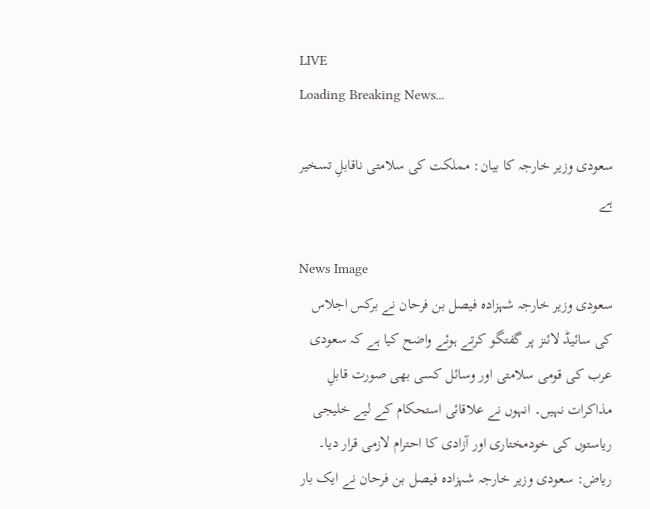LIVE
Loading Breaking News...

سعودی وزیر خارجہ کا بیان: مملکت کی سلامتی ناقابلِ تسخیر ہے

News Image
سعودی وزیر خارجہ شہزادہ فیصل بن فرحان نے برکس اجلاس کی سائیڈ لائنز پر گفتگو کرتے ہوئے واضح کیا ہے کہ سعودی عرب کی قومی سلامتی اور وسائل کسی بھی صورت قابلِ مذاکرات نہیں۔ انہوں نے علاقائی استحکام کے لیے خلیجی ریاستوں کی خودمختاری اور آزادی کا احترام لازمی قرار دیا۔
ریاض: سعودی وزیر خارجہ شہزادہ فیصل بن فرحان نے ایک بار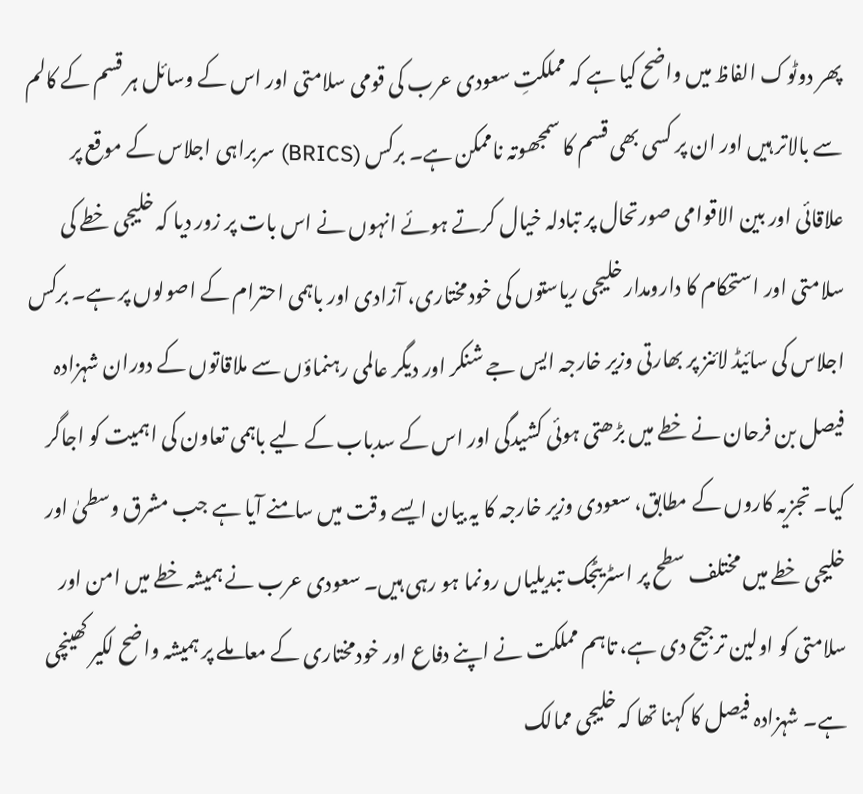پھر دوٹوک الفاظ میں واضح کیا ہے کہ مملکتِ سعودی عرب کی قومی سلامتی اور اس کے وسائل ہر قسم کے کالم سے بالاتر ہیں اور ان پر کسی بھی قسم کا سمجھوتہ ناممکن ہے۔ برکس (BRICS) سربراہی اجلاس کے موقع پر علاقائی اور بین الاقوامی صورتحال پر تبادلہ خیال کرتے ہوئے انہوں نے اس بات پر زور دیا کہ خلیجی خطے کی سلامتی اور استحکام کا دارومدار خلیجی ریاستوں کی خودمختاری، آزادی اور باہمی احترام کے اصولوں پر ہے۔ برکس اجلاس کی سائیڈ لائنز پر بھارتی وزیر خارجہ ایس جے شنکر اور دیگر عالمی رہنماؤں سے ملاقاتوں کے دوران شہزادہ فیصل بن فرحان نے خطے میں بڑھتی ہوئی کشیدگی اور اس کے سدباب کے لیے باہمی تعاون کی اہمیت کو اجاگر کیا۔ تجزیہ کاروں کے مطابق، سعودی وزیر خارجہ کا یہ بیان ایسے وقت میں سامنے آیا ہے جب مشرق وسطیٰ اور خلیجی خطے میں مختلف سطح پر اسٹریٹجک تبدیلیاں رونما ہو رہی ہیں۔ سعودی عرب نے ہمیشہ خطے میں امن اور سلامتی کو اولین ترجیح دی ہے، تاہم مملکت نے اپنے دفاع اور خودمختاری کے معاملے پر ہمیشہ واضح لکیر کھینچی ہے۔ شہزادہ فیصل کا کہنا تھا کہ خلیجی ممالک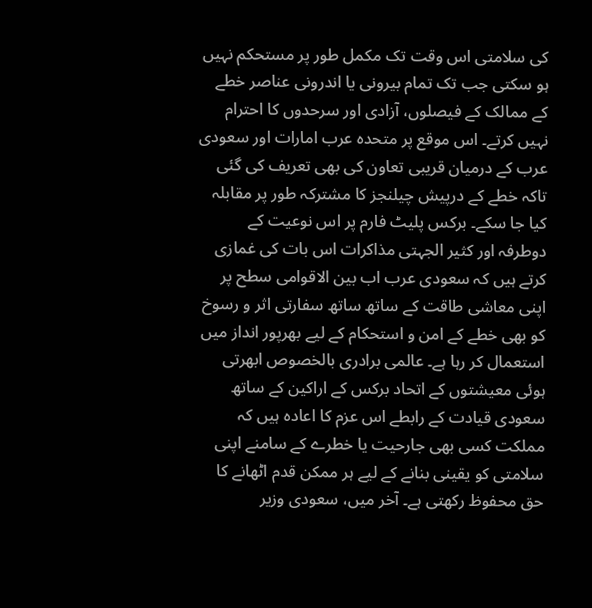کی سلامتی اس وقت تک مکمل طور پر مستحکم نہیں ہو سکتی جب تک تمام بیرونی یا اندرونی عناصر خطے کے ممالک کے فیصلوں، آزادی اور سرحدوں کا احترام نہیں کرتے۔ اس موقع پر متحدہ عرب امارات اور سعودی عرب کے درمیان قریبی تعاون کی بھی تعریف کی گئی تاکہ خطے کے درپیش چیلنجز کا مشترکہ طور پر مقابلہ کیا جا سکے۔ برکس پلیٹ فارم پر اس نوعیت کے دوطرفہ اور کثیر الجہتی مذاکرات اس بات کی غمازی کرتے ہیں کہ سعودی عرب اب بین الاقوامی سطح پر اپنی معاشی طاقت کے ساتھ ساتھ سفارتی اثر و رسوخ کو بھی خطے کے امن و استحکام کے لیے بھرپور انداز میں استعمال کر رہا ہے۔ عالمی برادری بالخصوص ابھرتی ہوئی معیشتوں کے اتحاد برکس کے اراکین کے ساتھ سعودی قیادت کے رابطے اس عزم کا اعادہ ہیں کہ مملکت کسی بھی جارحیت یا خطرے کے سامنے اپنی سلامتی کو یقینی بنانے کے لیے ہر ممکن قدم اٹھانے کا حق محفوظ رکھتی ہے۔ آخر میں، سعودی وزیر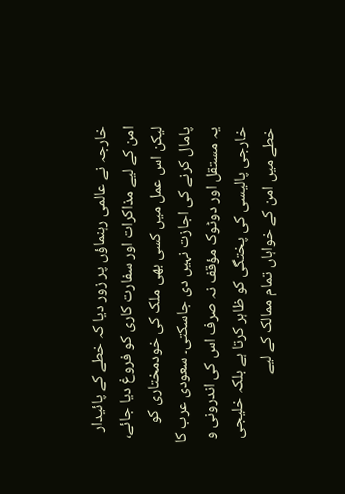خارجہ نے عالمی رہنماؤں پر زور دیا کہ خطے کے پائیدار امن کے لیے مذاکرات اور سفارت کاری کو فروغ دیا جائے، لیکن اس عمل میں کسی بھی ملک کی خودمختاری کو پامال کرنے کی اجازت نہیں دی جاسکتی۔ سعودی عرب کا یہ مستقل اور دوٹوک مؤقف نہ صرف اس کی اندرونی و خارجی پالیسی کی پختگی کو ظاہر کرتا ہے بلکہ خلیجی خطے میں امن کے خواہاں تمام ممالک کے لیے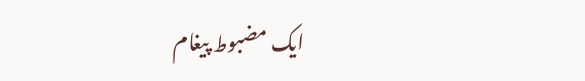ایک مضبوط پیغام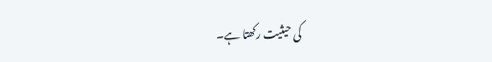کی حیثیت رکھتا ہے۔